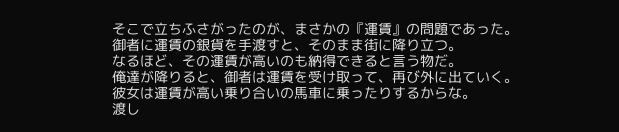そこで立ちふさがったのが、まさかの『運賃』の問題であった。
御者に運賃の銀貨を手渡すと、そのまま街に降り立つ。
なるほど、その運賃が高いのも納得できると言う物だ。
俺達が降りると、御者は運賃を受け取って、再び外に出ていく。
彼女は運賃が高い乗り合いの馬車に乗ったりするからな。
渡し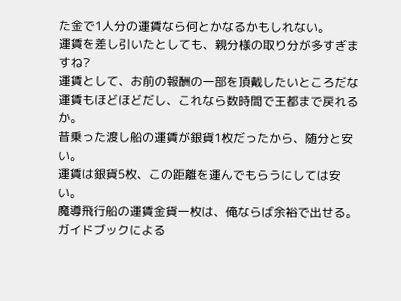た金で1人分の運賃なら何とかなるかもしれない。
運賃を差し引いたとしても、親分様の取り分が多すぎますね?
運賃として、お前の報酬の一部を頂戴したいところだな
運賃もほどほどだし、これなら数時間で王都まで戻れるか。
昔乗った渡し船の運賃が銀貨1枚だったから、随分と安い。
運賃は銀貨5枚、この距離を運んでもらうにしては安い。
魔導飛行船の運賃金貨一枚は、俺ならば余裕で出せる。
ガイドブックによる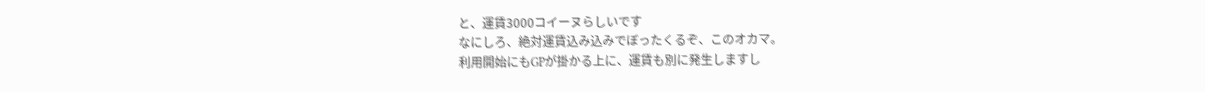と、運賃3000コイーヌらしいです
なにしろ、絶対運賃込み込みでぼったくるぞ、このオカマ。
利用開始にもGPが掛かる上に、運賃も別に発生しますし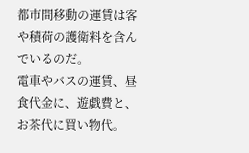都市間移動の運賃は客や積荷の護衛料を含んでいるのだ。
電車やバスの運賃、昼食代金に、遊戯費と、お茶代に買い物代。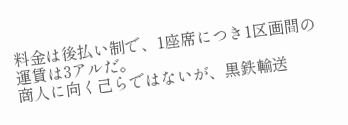料金は後払い制で、1座席につき1区画間の運賃は3アルだ。
商人に向く己らではないが、黒鉄輸送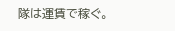隊は運賃で稼ぐ。